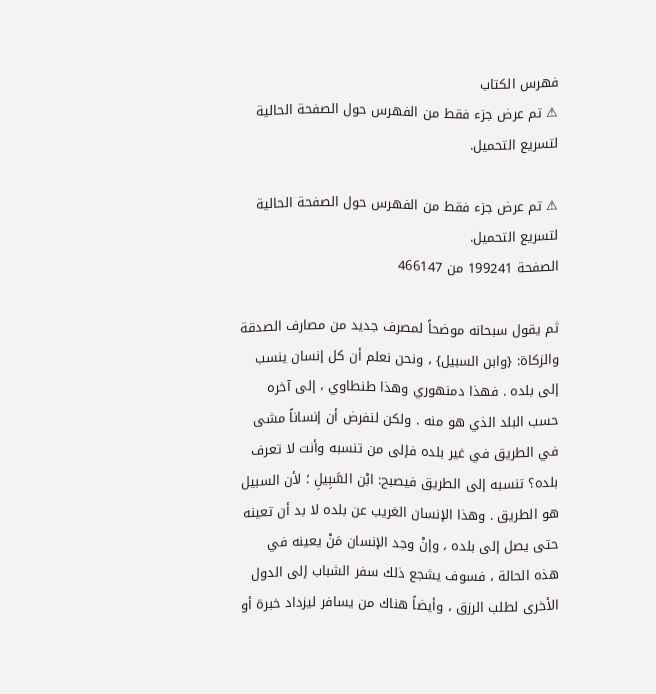فهرس الكتاب
⚠ تم عرض جزء فقط من الفهرس حول الصفحة الحالية لتسريع التحميل.

⚠ تم عرض جزء فقط من الفهرس حول الصفحة الحالية لتسريع التحميل.
الصفحة 199241 من 466147

ثم يقول سبحانه موضحاً لمصرف جديد من مصارف الصدقة والزكاة: {وابن السبيل} ، ونحن نعلم أن كل إنسان ينسب إلى بلده . فهذا دمنهوري وهذا طنطاوي ، إلى آخره حسب البلد الذي هو منه . ولكن لنفرض أن إنساناً مشى في الطريق في غير بلده فإلى من تنسبه وأنت لا تعرف بلده؟ تنسبه إلى الطريق فيصبح: ابْن السَّبِيلِ ؛ لأن السبيل هو الطريق . وهذا الإنسان الغريب عن بلده لا بد أن تعينه حتى يصل إلى بلده ، وإنْ وجد الإنسان مَنْ يعينه في هذه الحالة ، فسوف يشجع ذلك سفر الشباب إلى الدول الأخرى لطلب الرزق ، وأيضاً هناك من يسافر ليزداد خبرة أو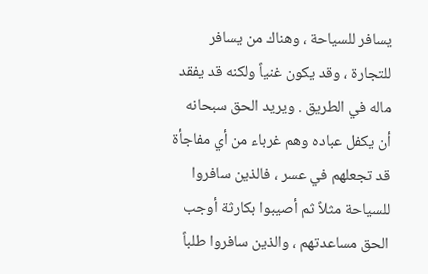يسافر للسياحة ، وهناك من يسافر للتجارة ، وقد يكون غنياً ولكنه قد يفقد ماله في الطريق . ويريد الحق سبحانه أن يكفل عباده وهم غرباء من أي مفاجأة قد تجعلهم في عسر ، فالذين سافروا للسياحة مثلاً ثم أصيبوا بكارثة أوجب الحق مساعدتهم ، والذين سافروا طلباً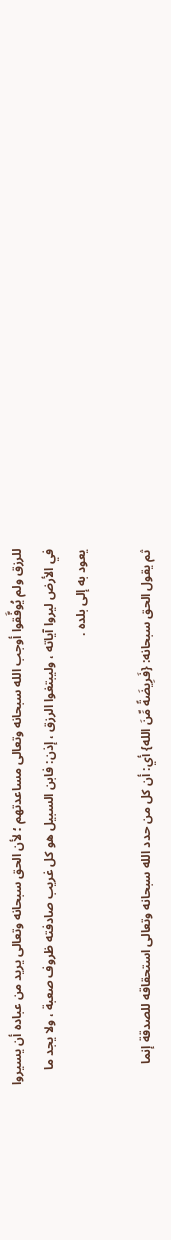للرزق ولم يُوفَّقوا أوجب الله سبحانه وتعالى مساعدتهم ؛ لأن الحق سبحانه وتعالى يريد من عباده أن يسيروا في الأرض ليروا آياته ، وليبتغوا الرزق ، إذن: فابن السبيل هو كل غريب صادفته ظروف صعبة ، ولا يجد ما يعود به إلى بلده .

ثم يقول الحق سبحانه: {فَرِيضَةً مِّنَ الله} أي: أن كل من حدد الله سبحانه وتعالى استحقاقه للصدقة إنما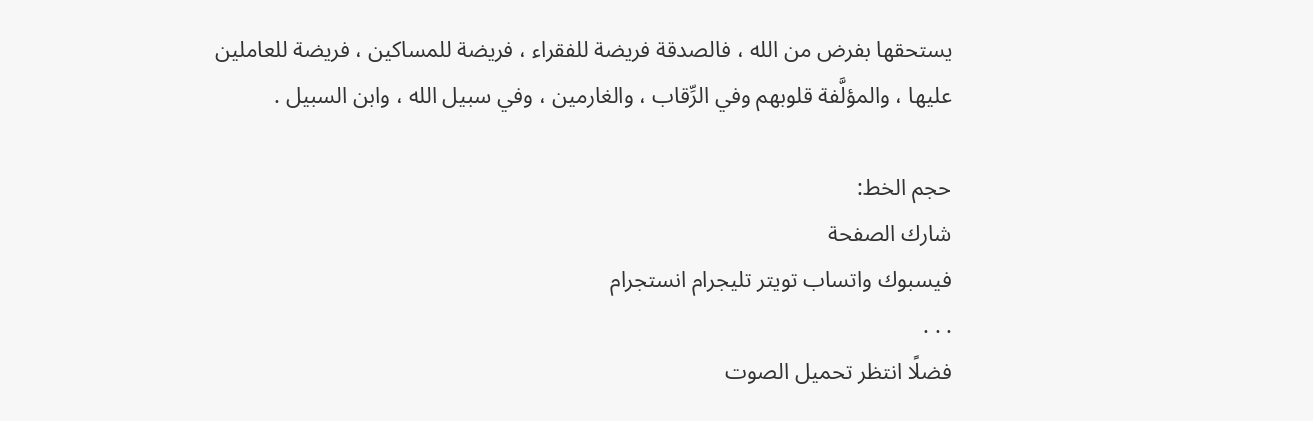يستحقها بفرض من الله ، فالصدقة فريضة للفقراء ، فريضة للمساكين ، فريضة للعاملين عليها ، والمؤلَّفة قلوبهم وفي الرِّقاب ، والغارمين ، وفي سبيل الله ، وابن السبيل .

حجم الخط:
شارك الصفحة
فيسبوك واتساب تويتر تليجرام انستجرام
. . .
فضلًا انتظر تحميل الصوت